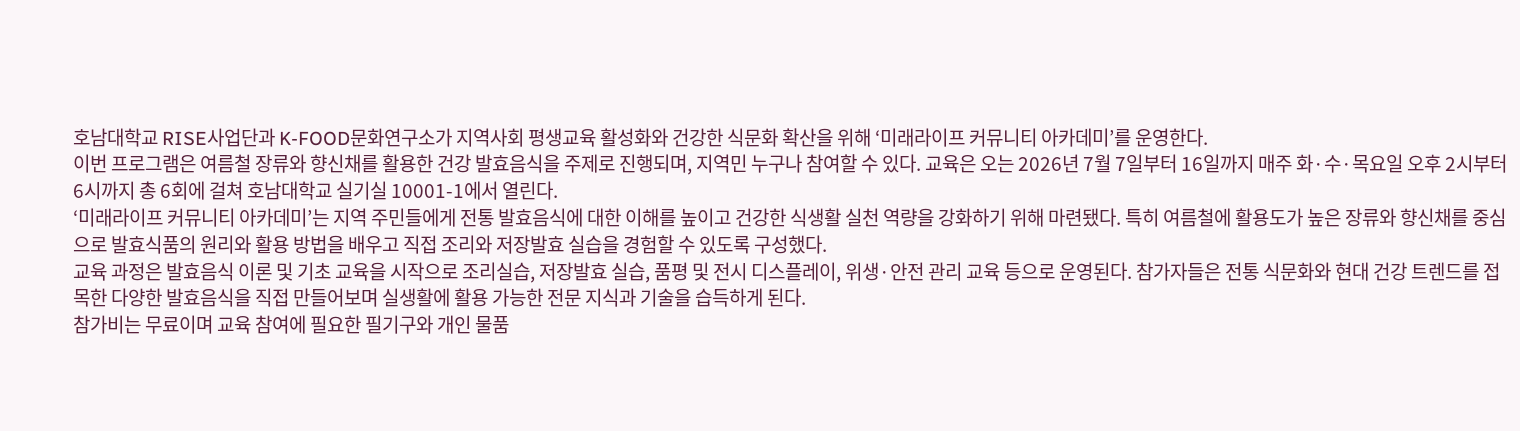호남대학교 RISE사업단과 K-FOOD문화연구소가 지역사회 평생교육 활성화와 건강한 식문화 확산을 위해 ‘미래라이프 커뮤니티 아카데미’를 운영한다.
이번 프로그램은 여름철 장류와 향신채를 활용한 건강 발효음식을 주제로 진행되며, 지역민 누구나 참여할 수 있다. 교육은 오는 2026년 7월 7일부터 16일까지 매주 화·수·목요일 오후 2시부터 6시까지 총 6회에 걸쳐 호남대학교 실기실 10001-1에서 열린다.
‘미래라이프 커뮤니티 아카데미’는 지역 주민들에게 전통 발효음식에 대한 이해를 높이고 건강한 식생활 실천 역량을 강화하기 위해 마련됐다. 특히 여름철에 활용도가 높은 장류와 향신채를 중심으로 발효식품의 원리와 활용 방법을 배우고 직접 조리와 저장발효 실습을 경험할 수 있도록 구성했다.
교육 과정은 발효음식 이론 및 기초 교육을 시작으로 조리실습, 저장발효 실습, 품평 및 전시 디스플레이, 위생·안전 관리 교육 등으로 운영된다. 참가자들은 전통 식문화와 현대 건강 트렌드를 접목한 다양한 발효음식을 직접 만들어보며 실생활에 활용 가능한 전문 지식과 기술을 습득하게 된다.
참가비는 무료이며 교육 참여에 필요한 필기구와 개인 물품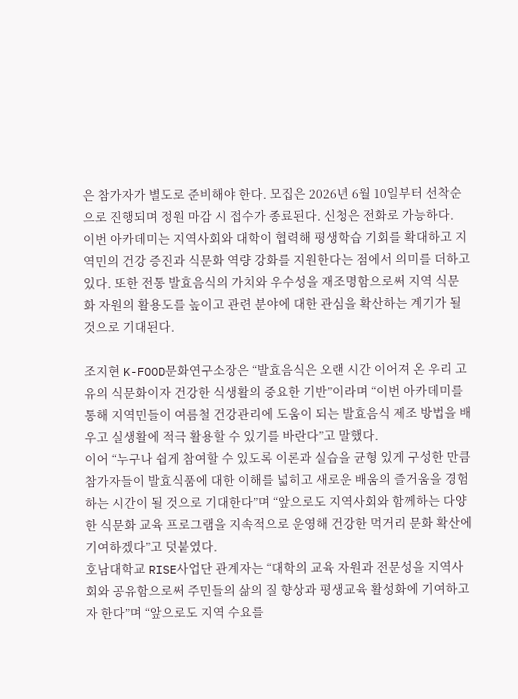은 참가자가 별도로 준비해야 한다. 모집은 2026년 6월 10일부터 선착순으로 진행되며 정원 마감 시 접수가 종료된다. 신청은 전화로 가능하다.
이번 아카데미는 지역사회와 대학이 협력해 평생학습 기회를 확대하고 지역민의 건강 증진과 식문화 역량 강화를 지원한다는 점에서 의미를 더하고 있다. 또한 전통 발효음식의 가치와 우수성을 재조명함으로써 지역 식문화 자원의 활용도를 높이고 관련 분야에 대한 관심을 확산하는 계기가 될 것으로 기대된다.

조지현 K-FOOD문화연구소장은 “발효음식은 오랜 시간 이어져 온 우리 고유의 식문화이자 건강한 식생활의 중요한 기반”이라며 “이번 아카데미를 통해 지역민들이 여름철 건강관리에 도움이 되는 발효음식 제조 방법을 배우고 실생활에 적극 활용할 수 있기를 바란다”고 말했다.
이어 “누구나 쉽게 참여할 수 있도록 이론과 실습을 균형 있게 구성한 만큼 참가자들이 발효식품에 대한 이해를 넓히고 새로운 배움의 즐거움을 경험하는 시간이 될 것으로 기대한다”며 “앞으로도 지역사회와 함께하는 다양한 식문화 교육 프로그램을 지속적으로 운영해 건강한 먹거리 문화 확산에 기여하겠다”고 덧붙였다.
호남대학교 RISE사업단 관계자는 “대학의 교육 자원과 전문성을 지역사회와 공유함으로써 주민들의 삶의 질 향상과 평생교육 활성화에 기여하고자 한다”며 “앞으로도 지역 수요를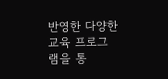반영한 다양한 교육 프로그램을 통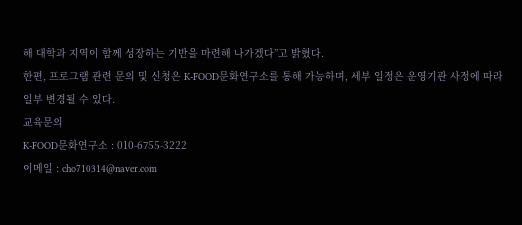해 대학과 지역이 함께 성장하는 기반을 마련해 나가겠다”고 밝혔다.
한편, 프로그램 관련 문의 및 신청은 K-FOOD문화연구소를 통해 가능하며, 세부 일정은 운영기관 사정에 따라 일부 변경될 수 있다.
교육문의
K-FOOD문화연구소 : 010-6755-3222
이메일 : cho710314@naver.com